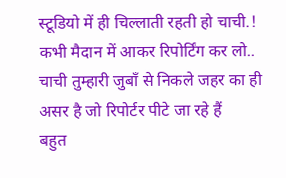स्टूडियो में ही चिल्लाती रहती हो चाची.!
कभी मैदान में आकर रिपोर्टिंग कर लो.. चाची तुम्हारी जुबाँ से निकले जहर का ही असर है जो रिपोर्टर पीटे जा रहे हैं
बहुत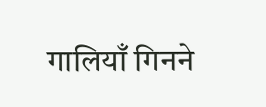गालियाँ गिनने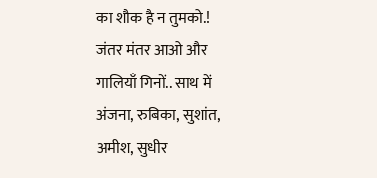का शौक है न तुमको.!
जंतर मंतर आओ और गालियाँ गिनों.. साथ में अंजना, रुबिका, सुशांत, अमीश, सुधीर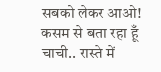सबको लेकर आओ!
कसम से बता रहा हूँ चाची.. रास्ते में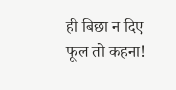ही बिछा न दिए फूल तो कहना!